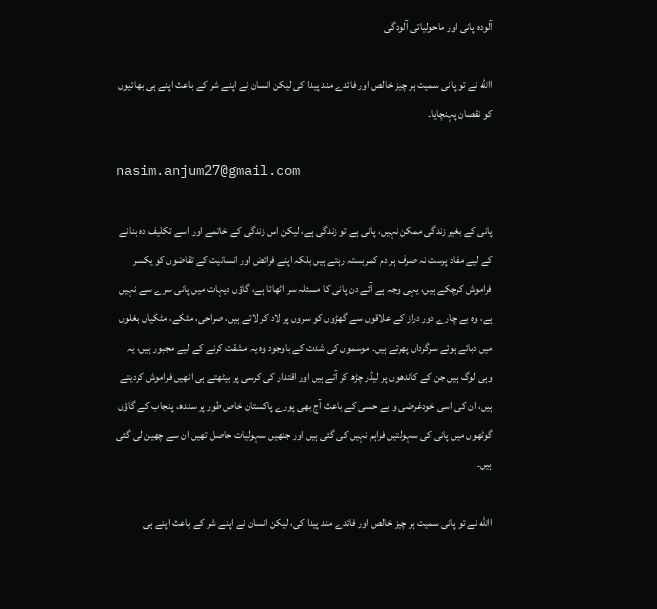آلودہ پانی اور ماحولیاتی آلودگی

االله نے تو پانی سمیت ہر چیز خالص اور فائدے مند پیدا کی لیکن انسان نے اپنے شر کے باعث اپنے ہی بھائیوں کو نقصان پہنچایا۔

nasim.anjum27@gmail.com

پانی کے بغیر زندگی ممکن نہیں، پانی ہے تو زندگی ہے، لیکن اس زندگی کے خاتمے اور اسے تکلیف دہ بنانے کے لیے مفاد پرست نہ صرف ہر دم کمربستہ رہتے ہیں بلکہ اپنے فرائض اور انسانیت کے تقاضوں کو یکسر فراموش کرچکے ہیں، یہی وجہ ہے آئے دن پانی کا مسئلہ سر اٹھاتا ہے، گاؤں دیہات میں پانی سرے سے نہیں ہے، وہ بے چارے دور دراز کے علاقوں سے گھڑوں کو سروں پر لاد کر لاتے ہیں، صراحی، مٹکے، مٹکیاں بغلوں میں دبائے ہوئے سرگرداں پھرتے ہیں۔ موسموں کی شدت کے باوجود وہ یہ مشقت کرنے کے لیے مجبور ہیں، یہ وہی لوگ ہیں جن کے کاندھوں پر لیڈر چڑھ کر آتے ہیں اور اقتدار کی کرسی پر بیٹھتے ہی انھیں فراموش کردیتے ہیں، ان کی اسی خودغرضی و بے حسی کے باعث آج بھی پورے پاکستان خاص طور پر سندھ، پنجاب کے گاؤں گوٹھوں میں پانی کی سہولتیں فراہم نہیں کی گئی ہیں اور جنھیں سہولیات حاصل تھیں ان سے چھین لی گئی ہیں۔

االله نے تو پانی سمیت ہر چیز خالص اور فائدے مند پیدا کی، لیکن انسان نے اپنے شر کے باعث اپنے ہی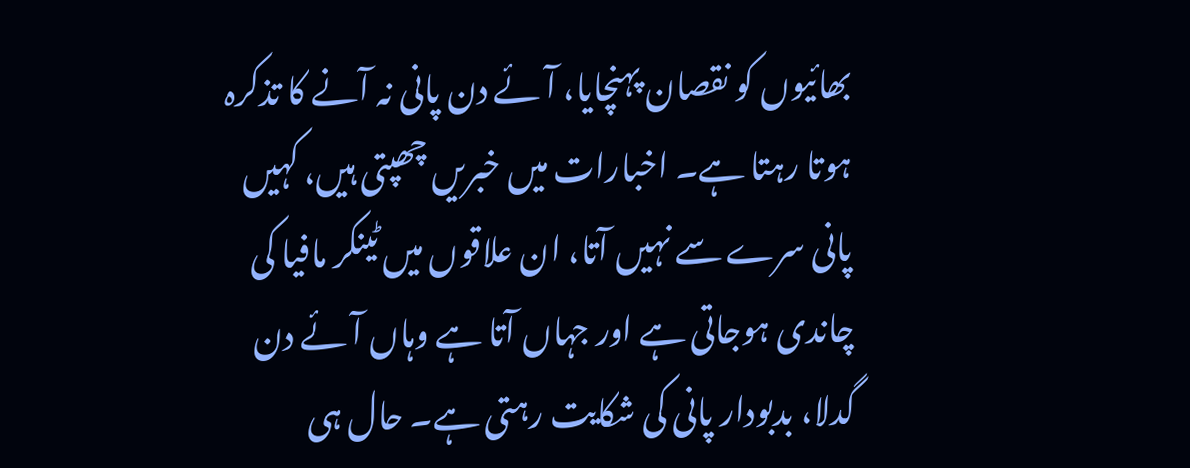بھائیوں کو نقصان پہنچایا، آئے دن پانی نہ آنے کا تذکرہ ہوتا رہتا ہے۔ اخبارات میں خبریں چھپتی ہیں، کہیں پانی سرے سے نہیں آتا، ان علاقوں میں ٹینکر مافیا کی چاندی ہوجاتی ہے اور جہاں آتا ہے وہاں آئے دن گدلا، بدبودار پانی کی شکایت رہتی ہے۔ حال ہی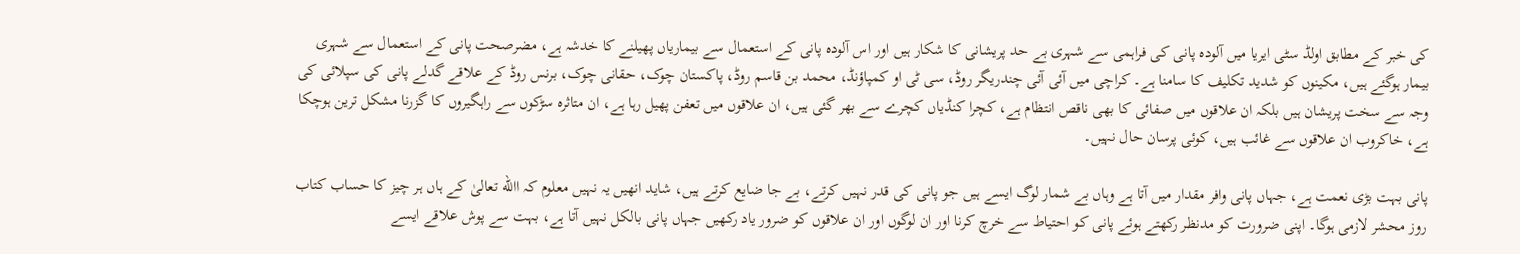کی خبر کے مطابق اولڈ سٹی ایریا میں آلودہ پانی کی فراہمی سے شہری بے حد پریشانی کا شکار ہیں اور اس آلودہ پانی کے استعمال سے بیماریاں پھیلنے کا خدشہ ہے، مضرصحت پانی کے استعمال سے شہری بیمار ہوگئے ہیں، مکینوں کو شدید تکلیف کا سامنا ہے۔ کراچی میں آئی آئی چندریگر روڈ، سی ٹی او کمپاؤنڈ، محمد بن قاسم روڈ، پاکستان چوک، حقانی چوک، برنس روڈ کے علاقے گدلے پانی کی سپلائی کی وجہ سے سخت پریشان ہیں بلکہ ان علاقوں میں صفائی کا بھی ناقص انتظام ہے، کچرا کنڈیاں کچرے سے بھر گئی ہیں، ان علاقوں میں تعفن پھیل رہا ہے، ان متاثرہ سڑکوں سے راہگیروں کا گزرنا مشکل ترین ہوچکا ہے، خاکروب ان علاقوں سے غائب ہیں، کوئی پرسان حال نہیں۔

پانی بہت بڑی نعمت ہے، جہاں پانی وافر مقدار میں آتا ہے وہاں بے شمار لوگ ایسے ہیں جو پانی کی قدر نہیں کرتے، بے جا ضایع کرتے ہیں، شاید انھیں یہ نہیں معلوم کہ االله تعالیٰ کے ہاں ہر چیز کا حساب کتاب روز محشر لازمی ہوگا۔ اپنی ضرورت کو مدنظر رکھتے ہوئے پانی کو احتیاط سے خرچ کرنا اور ان لوگوں اور ان علاقوں کو ضرور یاد رکھیں جہاں پانی بالکل نہیں آتا ہے، بہت سے پوش علاقے ایسے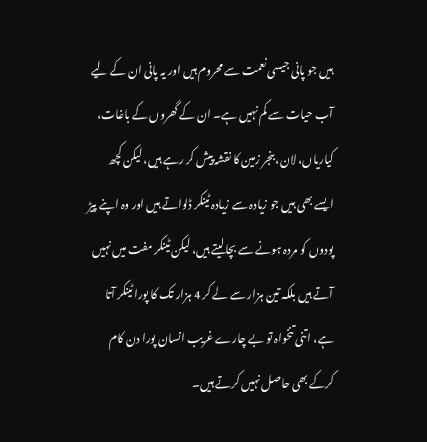ہیں جو پانی جیسی نعمت سے محروم ہیں اور یہ پانی ان کے لیے آب حیات سے کم نہیں ہے۔ ان کے گھروں کے باغات، کیاریاں، لان، بنجر زمین کا نقشہ پیش کر رہے ہیں، لیکن کچھ ایسے بھی ہیں جو زیادہ سے زیادہ ٹینکر ڈلواتے ہیں اور وہ اپنے پیڑ پودوں کو مردہ ہونے سے بچالیتے ہیں، لیکن ٹینکر مفت میں نہیں آتے ہیں بلکہ تین ہزار سے لے کر 4 ہزار تک کا پورا ٹینکر آتا ہے، اتنی تنخواہ تو بے چارے غریب انسان پورا دن کام کرکے بھی حاصل نہیں کرتے ہیں۔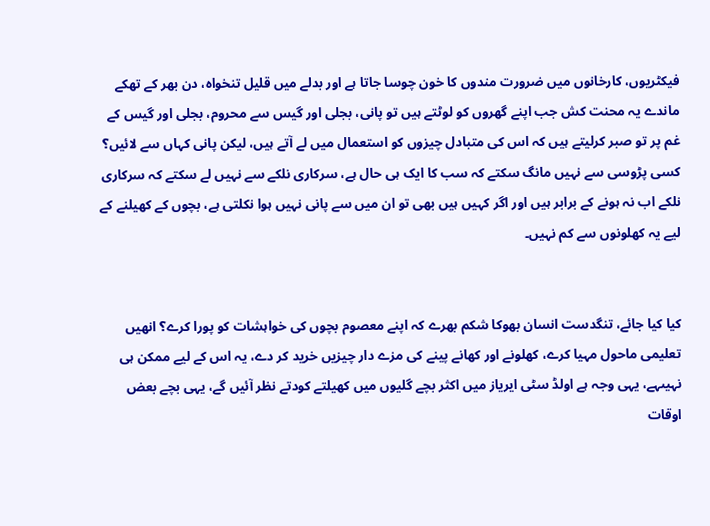فیکٹریوں، کارخانوں میں ضرورت مندوں کا خون چوسا جاتا ہے اور بدلے میں قلیل تنخواہ، دن بھر کے تھکے ماندے یہ محنت کش جب اپنے گھروں کو لوٹتے ہیں تو پانی، بجلی اور گیس سے محروم، بجلی اور گیس کے غم پر تو صبر کرلیتے ہیں کہ اس کی متبادل چیزوں کو استعمال میں لے آتے ہیں، لیکن پانی کہاں سے لائیں؟ کسی پڑوسی سے نہیں مانگ سکتے کہ سب کا ایک ہی حال ہے، سرکاری نلکے سے نہیں لے سکتے کہ سرکاری نلکے اب نہ ہونے کے برابر ہیں اور اگر کہیں ہیں بھی تو ان میں سے پانی نہیں ہوا نکلتی ہے، بچوں کے کھیلنے کے لیے یہ کھلونوں سے کم نہیں۔


کیا کیا جائے، تنگدست انسان بھوکا شکم بھرے کہ اپنے معصوم بچوں کی خواہشات کو پورا کرے؟ انھیں تعلیمی ماحول مہیا کرے، کھلونے اور کھانے پینے کی مزے دار چیزیں خرید کر دے، یہ اس کے لیے ممکن ہی نہیںہے، یہی وجہ ہے اولڈ سٹی ایریاز میں اکثر بچے گلیوں میں کھیلتے کودتے نظر آئیں گے، یہی بچے بعض اوقات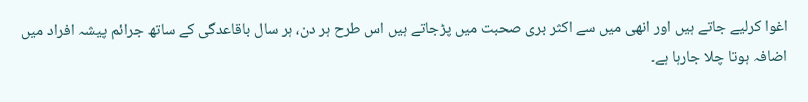اغوا کرلیے جاتے ہیں اور انھی میں سے اکثر بری صحبت میں پڑجاتے ہیں اس طرح ہر دن، ہر سال باقاعدگی کے ساتھ جرائم پیشہ افراد میں اضافہ ہوتا چلا جارہا ہے۔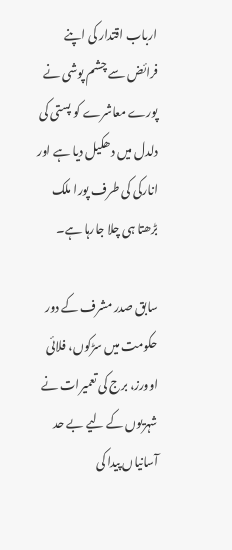ارباب اقتدار کی اپنے فرائض سے چشم پوشی نے پورے معاشرے کو پستی کی دلدل میں دھکیل دیا ہے اور انارکی کی طرف پورا ملک بڑھتا ہی چلا جارہا ہے۔

سابق صدر مشرف کے دور حکومت میں سڑکوں، فلائی اوورز، برج کی تعمیرات نے شہریوں کے لیے بے حد آسانیاں پیدا کی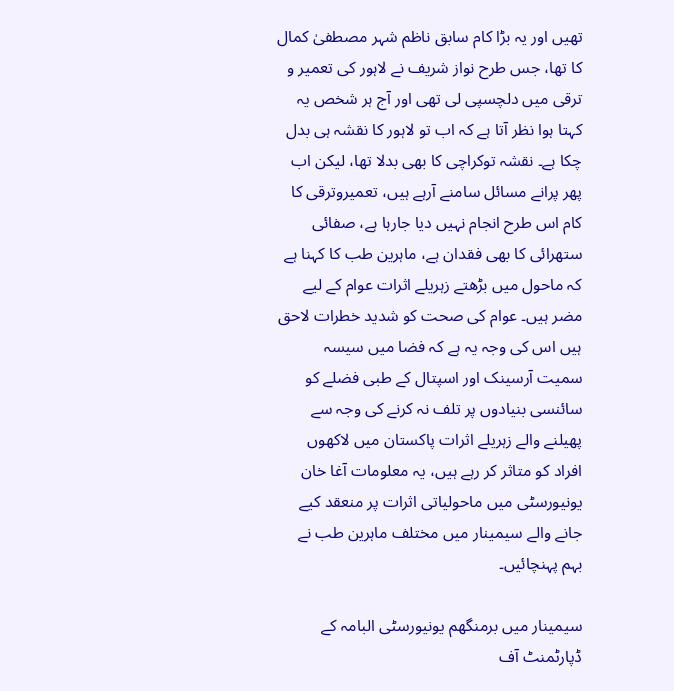تھیں اور یہ بڑا کام سابق ناظم شہر مصطفیٰ کمال کا تھا، جس طرح نواز شریف نے لاہور کی تعمیر و ترقی میں دلچسپی لی تھی اور آج ہر شخص یہ کہتا ہوا نظر آتا ہے کہ اب تو لاہور کا نقشہ ہی بدل چکا ہے۔ نقشہ توکراچی کا بھی بدلا تھا، لیکن اب پھر پرانے مسائل سامنے آرہے ہیں، تعمیروترقی کا کام اس طرح انجام نہیں دیا جارہا ہے، صفائی ستھرائی کا بھی فقدان ہے، ماہرین طب کا کہنا ہے کہ ماحول میں بڑھتے زہریلے اثرات عوام کے لیے مضر ہیں۔ عوام کی صحت کو شدید خطرات لاحق ہیں اس کی وجہ یہ ہے کہ فضا میں سیسہ سمیت آرسینک اور اسپتال کے طبی فضلے کو سائنسی بنیادوں پر تلف نہ کرنے کی وجہ سے پھیلنے والے زہریلے اثرات پاکستان میں لاکھوں افراد کو متاثر کر رہے ہیں، یہ معلومات آغا خان یونیورسٹی میں ماحولیاتی اثرات پر منعقد کیے جانے والے سیمینار میں مختلف ماہرین طب نے بہم پہنچائیں۔

سیمینار میں برمنگھم یونیورسٹی البامہ کے ڈپارٹمنٹ آف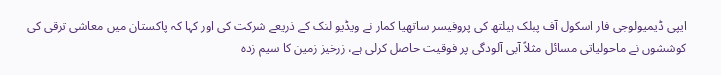ایپی ڈیمیولوجی فار اسکول آف پبلک ہیلتھ کی پروفیسر ساتھیا کمار نے ویڈیو لنک کے ذریعے شرکت کی اور کہا کہ پاکستان میں معاشی ترقی کی کوششوں نے ماحولیاتی مسائل مثلاً آبی آلودگی پر فوقیت حاصل کرلی ہے، زرخیز زمین کا سیم زدہ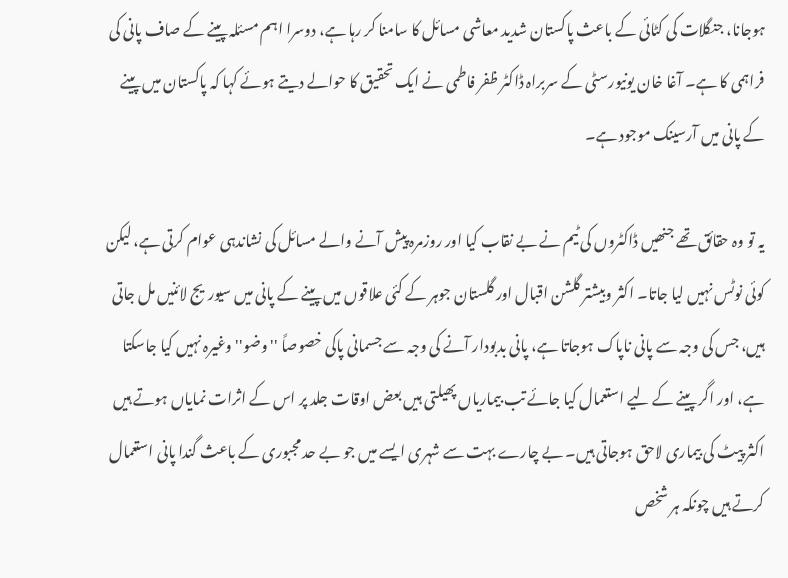ہوجانا، جنگلات کی کٹائی کے باعث پاکستان شدید معاشی مسائل کا سامنا کر رہا ہے، دوسرا اہم مسئلہ پینے کے صاف پانی کی فراہمی کا ہے۔ آغا خان یونیورسٹی کے سربراہ ڈاکٹر ظفر فاطمی نے ایک تحقیق کا حوالے دیتے ہوئے کہا کہ پاکستان میں پینے کے پانی میں آرسینک موجود ہے۔

یہ تو وہ حقائق تھے جنھیں ڈاکٹروں کی ٹیم نے بے نقاب کیا اور روزمرہ پیش آنے والے مسائل کی نشاندہی عوام کرتی ہے، لیکن کوئی نوٹس نہیں لیا جاتا۔ اکثر وبیشتر گلشن اقبال اور گلستان جوہر کے کئی علاقوں میں پینے کے پانی میں سیوریج لائنیں مل جاتی ہیں، جس کی وجہ سے پانی ناپاک ہوجاتا ہے، پانی بدبودار آنے کی وجہ سے جسمانی پاکی خصوصاً ''وضو'' وغیرہ نہیں کیا جاسکتا ہے، اور اگر پینے کے لیے استعمال کیا جائے تب بیماریاں پھیلتی ہیں بعض اوقات جلد پر اس کے اثرات نمایاں ہوتے ہیں اکثر پیٹ کی بیماری لاحق ہوجاتی ہیں۔ بے چارے بہت سے شہری ایسے میں جو بے حد مجبوری کے باعث گندا پانی استعمال کرتے ہیں چونکہ ہر شخص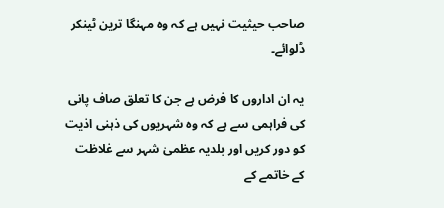صاحب حیثیت نہیں ہے کہ وہ مہنگا ترین ٹینکر ڈلوائے۔

یہ ان اداروں کا فرض ہے جن کا تعلق صاف پانی کی فراہمی سے ہے کہ وہ شہریوں کی ذہنی اذیت کو دور کریں اور بلدیہ عظمیٰ شہر سے غلاظت کے خاتمے کے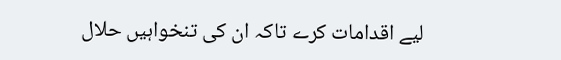لیے اقدامات کرے تاکہ ان کی تنخواہیں حلال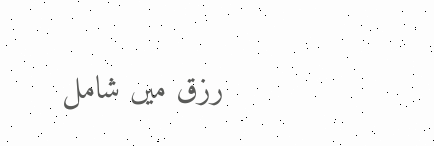رزق میں شامل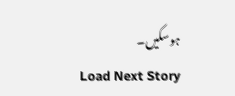ہوسکیں۔
Load Next Story